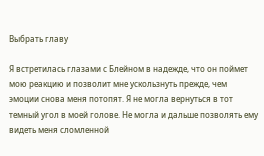Выбрать главу

Я встретилась глазами с Блейном в надежде, что он поймет мою реакцию и позволит мне ускользнуть прежде, чем эмоции снова меня потопят. Я не могла вернуться в тот темный угол в моей голове. Не могла и дальше позволять ему видеть меня сломленной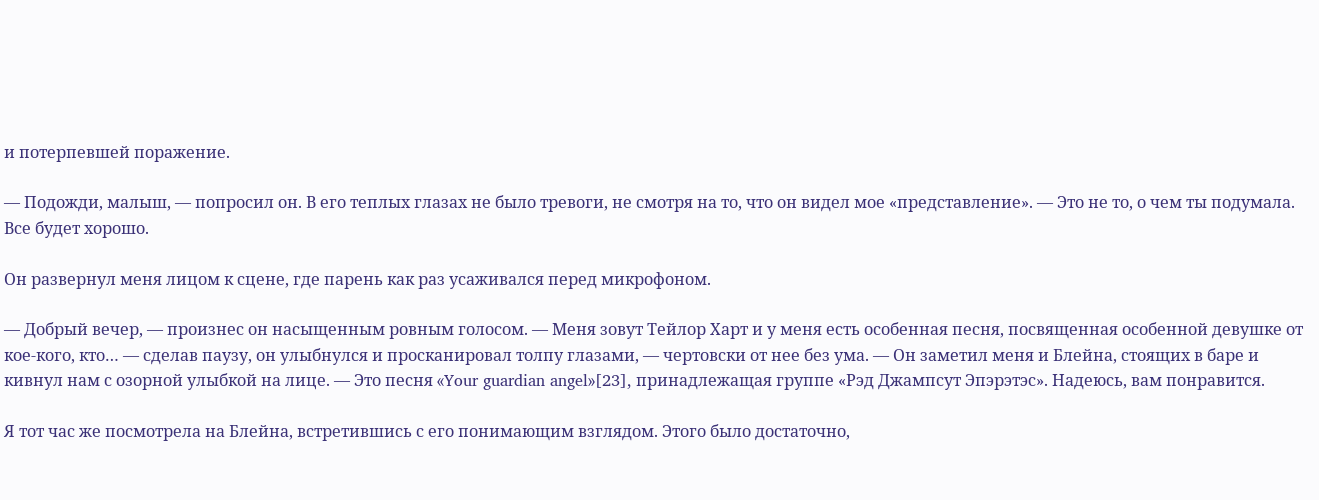и потерпевшей поражение.

— Подожди, малыш, — попросил он. В его теплых глазах не было тревоги, не смотря на то, что он видел мое «представление». — Это не то, о чем ты подумала. Все будет хорошо.

Он развернул меня лицом к сцене, где парень как раз усаживался перед микрофоном.

— Добрый вечер, — произнес он насыщенным ровным голосом. — Меня зовут Тейлор Харт и у меня есть особенная песня, посвященная особенной девушке от кое-кого, кто… — сделав паузу, он улыбнулся и просканировал толпу глазами, — чертовски от нее без ума. — Он заметил меня и Блейна, стоящих в баре и кивнул нам с озорной улыбкой на лице. — Это песня «Your guardian angel»[23], принадлежащая группе «Рэд Джампсут Эпэрэтэс». Надеюсь, вам понравится.

Я тот час же посмотрела на Блейна, встретившись с его понимающим взглядом. Этого было достаточно,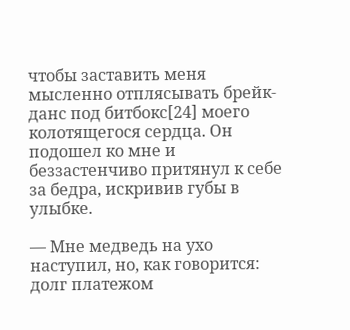чтобы заставить меня мысленно отплясывать брейк-данс под битбокс[24] моего колотящегося сердца. Он подошел ко мне и беззастенчиво притянул к себе за бедра, искривив губы в улыбке.

— Мне медведь на ухо наступил, но, как говорится: долг платежом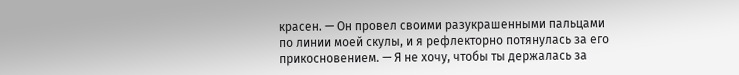красен. — Он провел своими разукрашенными пальцами по линии моей скулы, и я рефлекторно потянулась за его прикосновением. — Я не хочу, чтобы ты держалась за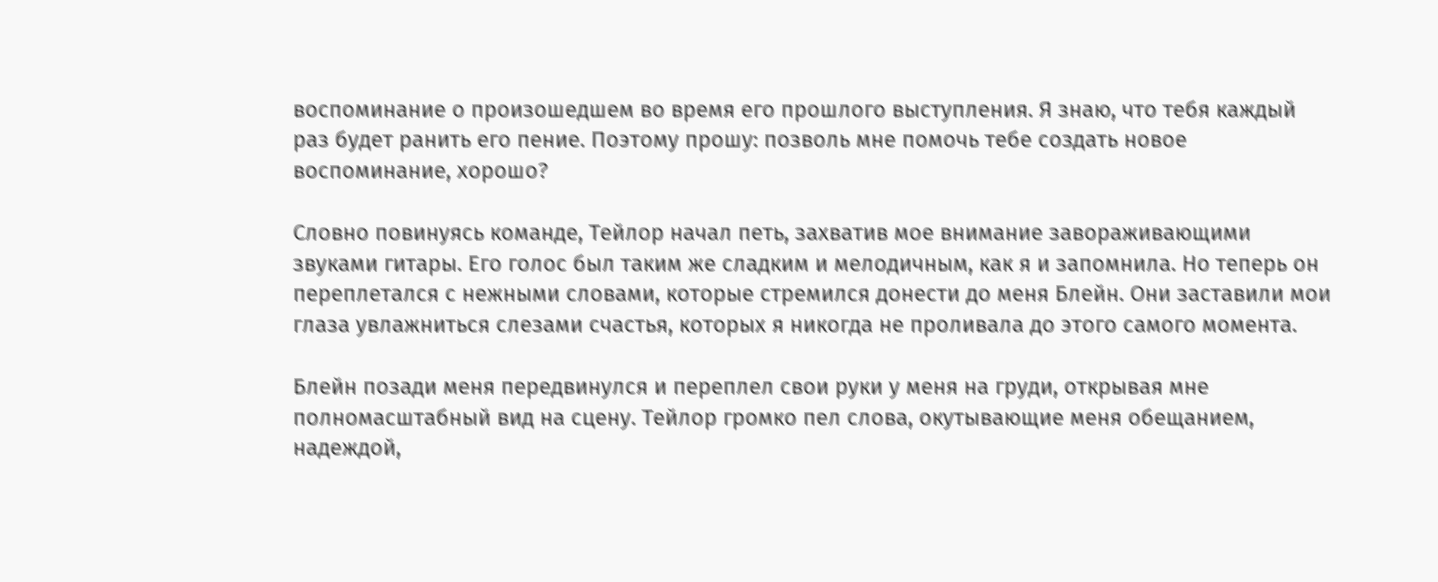воспоминание о произошедшем во время его прошлого выступления. Я знаю, что тебя каждый раз будет ранить его пение. Поэтому прошу: позволь мне помочь тебе создать новое воспоминание, хорошо?

Словно повинуясь команде, Тейлор начал петь, захватив мое внимание завораживающими звуками гитары. Его голос был таким же сладким и мелодичным, как я и запомнила. Но теперь он переплетался с нежными словами, которые стремился донести до меня Блейн. Они заставили мои глаза увлажниться слезами счастья, которых я никогда не проливала до этого самого момента.

Блейн позади меня передвинулся и переплел свои руки у меня на груди, открывая мне полномасштабный вид на сцену. Тейлор громко пел слова, окутывающие меня обещанием, надеждой,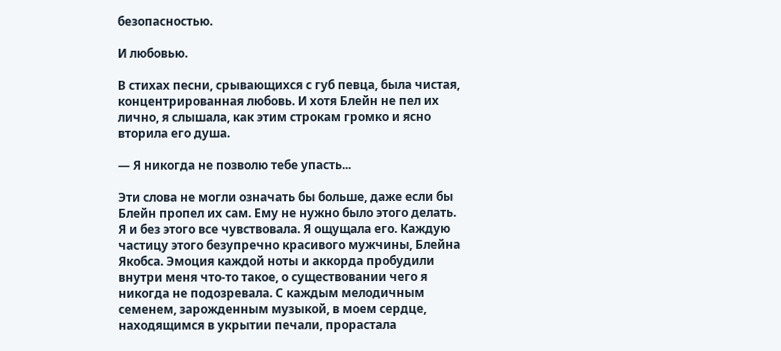безопасностью.

И любовью.

В стихах песни, срывающихся с губ певца, была чистая, концентрированная любовь. И хотя Блейн не пел их лично, я слышала, как этим строкам громко и ясно вторила его душа.

— Я никогда не позволю тебе упасть...

Эти слова не могли означать бы больше, даже если бы Блейн пропел их сам. Ему не нужно было этого делать. Я и без этого все чувствовала. Я ощущала его. Каждую частицу этого безупречно красивого мужчины, Блейна Якобса. Эмоция каждой ноты и аккорда пробудили внутри меня что-то такое, о существовании чего я никогда не подозревала. С каждым мелодичным семенем, зарожденным музыкой, в моем сердце, находящимся в укрытии печали, прорастала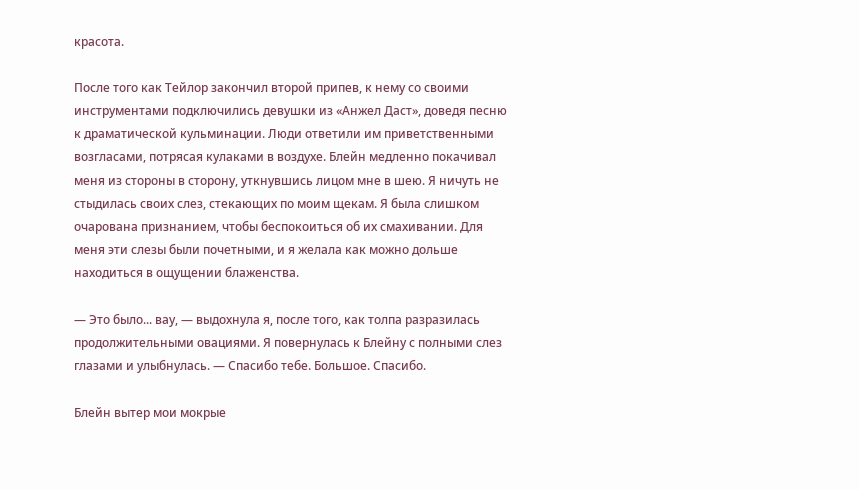красота.

После того как Тейлор закончил второй припев, к нему со своими инструментами подключились девушки из «Анжел Даст», доведя песню к драматической кульминации. Люди ответили им приветственными возгласами, потрясая кулаками в воздухе. Блейн медленно покачивал меня из стороны в сторону, уткнувшись лицом мне в шею. Я ничуть не стыдилась своих слез, стекающих по моим щекам. Я была слишком очарована признанием, чтобы беспокоиться об их смахивании. Для меня эти слезы были почетными, и я желала как можно дольше находиться в ощущении блаженства.

— Это было... вау, — выдохнула я, после того, как толпа разразилась продолжительными овациями. Я повернулась к Блейну с полными слез глазами и улыбнулась. — Спасибо тебе. Большое. Спасибо.

Блейн вытер мои мокрые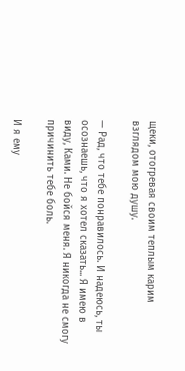щеки, отогревая своим теплым карим взглядом мою душу.

— Рад, что тебе понравилось. И надеюсь, ты осознаешь, что я хотел сказать... Я имею в виду, Ками. Не бойся меня. Я никогда не смогу причинить тебе боль.

И я ему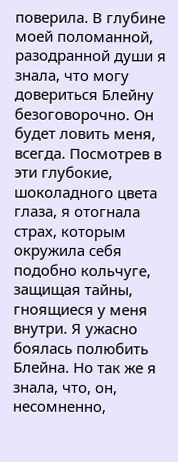поверила. В глубине моей поломанной, разодранной души я знала, что могу довериться Блейну безоговорочно. Он будет ловить меня, всегда. Посмотрев в эти глубокие, шоколадного цвета глаза, я отогнала страх, которым окружила себя подобно кольчуге, защищая тайны, гноящиеся у меня внутри. Я ужасно боялась полюбить Блейна. Но так же я знала, что, он, несомненно,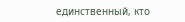единственный, кто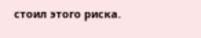стоил этого риска.